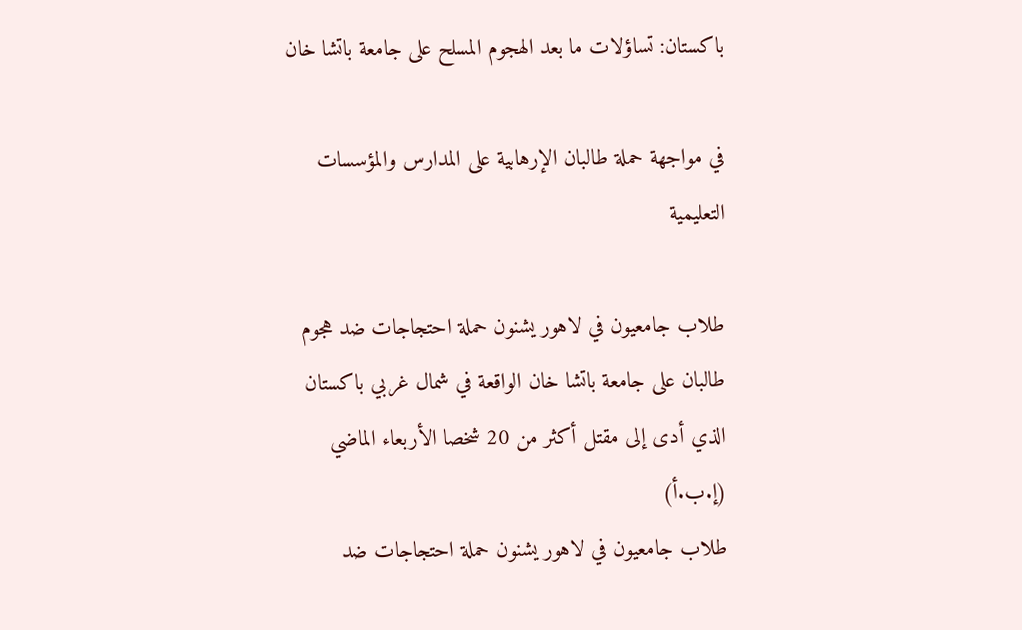باكستان: تساؤلات ما بعد الهجوم المسلح على جامعة باتشا خان

في مواجهة حملة طالبان الإرهابية على المدارس والمؤسسات التعليمية

طلاب جامعيون في لاهور يشنون حملة احتجاجات ضد هجوم طالبان على جامعة باتشا خان الواقعة في شمال غربي باكستان الذي أدى إلى مقتل أكثر من 20 شخصا الأربعاء الماضي (إ.ب.أ)
طلاب جامعيون في لاهور يشنون حملة احتجاجات ضد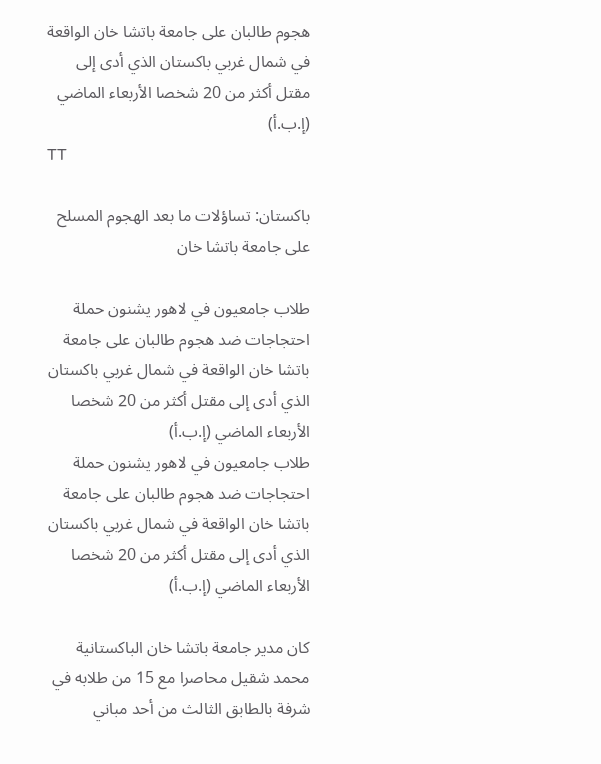هجوم طالبان على جامعة باتشا خان الواقعة في شمال غربي باكستان الذي أدى إلى مقتل أكثر من 20 شخصا الأربعاء الماضي (إ.ب.أ)
TT

باكستان: تساؤلات ما بعد الهجوم المسلح على جامعة باتشا خان

طلاب جامعيون في لاهور يشنون حملة احتجاجات ضد هجوم طالبان على جامعة باتشا خان الواقعة في شمال غربي باكستان الذي أدى إلى مقتل أكثر من 20 شخصا الأربعاء الماضي (إ.ب.أ)
طلاب جامعيون في لاهور يشنون حملة احتجاجات ضد هجوم طالبان على جامعة باتشا خان الواقعة في شمال غربي باكستان الذي أدى إلى مقتل أكثر من 20 شخصا الأربعاء الماضي (إ.ب.أ)

كان مدير جامعة باتشا خان الباكستانية محمد شقيل محاصرا مع 15 من طلابه في شرفة بالطابق الثالث من أحد مباني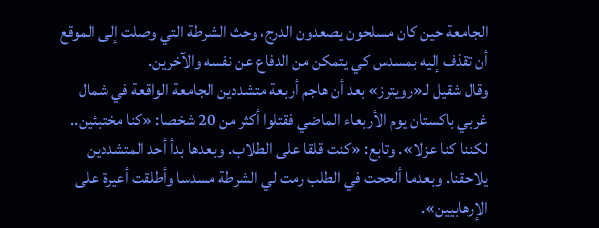الجامعة حين كان مسلحون يصعدون الدرج، وحث الشرطة التي وصلت إلى الموقع أن تقذف إليه بمسدس كي يتمكن من الدفاع عن نفسه والآخرين.
وقال شقيل لـ«رويترز» بعد أن هاجم أربعة متشددين الجامعة الواقعة في شمال غربي باكستان يوم الأربعاء الماضي فقتلوا أكثر من 20 شخصا: «كنا مختبئين.. لكننا كنا عزلا». وتابع: «كنت قلقا على الطلاب. وبعدها بدأ أحد المتشددين يلاحقنا. وبعدما ألححت في الطلب رمت لي الشرطة مسدسا وأطلقت أعيرة على الإرهابيين».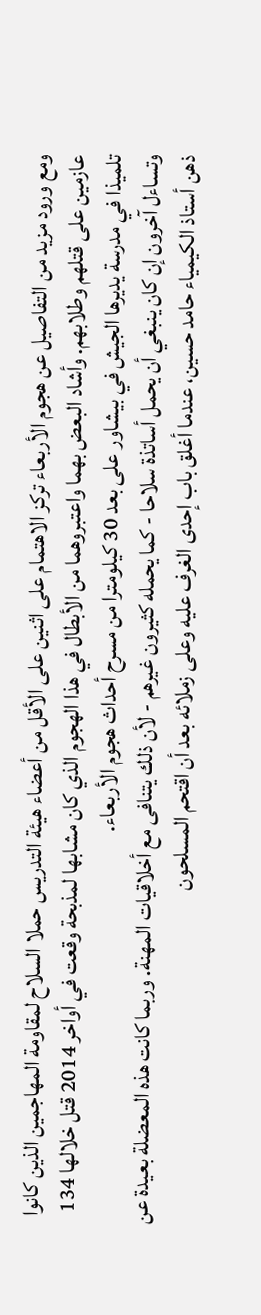ومع ورود مزيد من التفاصيل عن هجوم الأربعاء تركز الاهتمام على اثنين على الأقل من أعضاء هيئة التدريس حملا السلاح لمقاومة المهاجمين الذين كانوا عازمين على قتلهم وطلابهم. وأشاد البعض بهما واعتبروهما من الأبطال في هذا الهجوم الذي كان مشابها لمذبحة وقعت في أواخر 2014 قتل خلالها 134 تلميذا في مدرسة يديرها الجيش في بيشاور على بعد 30 كيلومترا من مسرح أحداث هجوم الأربعاء.
وتساءل آخرون إن كان ينبغي أن يحمل أساتذة سلاحا - كما يحمله كثيرون غيرهم - لأن ذلك يتنافى مع أخلاقيات المهنة. وربما كانت هذه المعضلة بعيدة عن ذهن أستاذ الكيمياء حامد حسين، عندما أغلق باب إحدى الغرف عليه وعلى زملائه بعد أن اقتحم المسلحون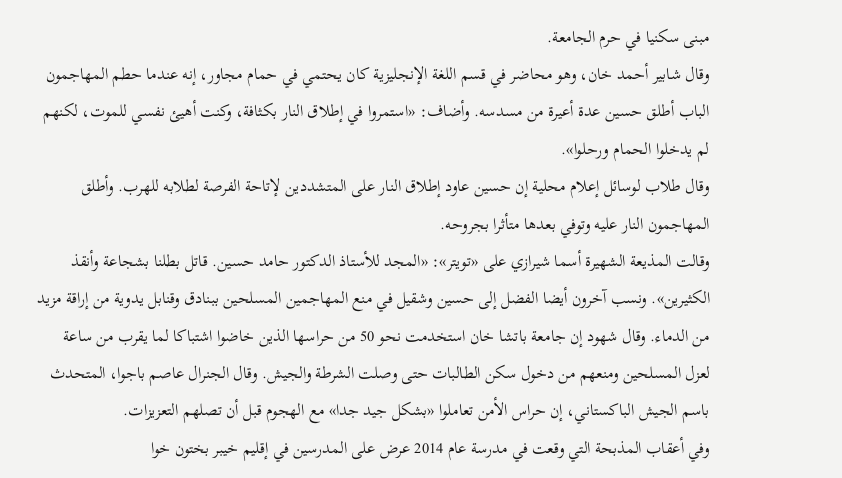مبنى سكنيا في حرم الجامعة.
وقال شابير أحمد خان، وهو محاضر في قسم اللغة الإنجليزية كان يحتمي في حمام مجاور، إنه عندما حطم المهاجمون الباب أطلق حسين عدة أعيرة من مسدسه. وأضاف: «استمروا في إطلاق النار بكثافة، وكنت أهيئ نفسي للموت، لكنهم لم يدخلوا الحمام ورحلوا».
وقال طلاب لوسائل إعلام محلية إن حسين عاود إطلاق النار على المتشددين لإتاحة الفرصة لطلابه للهرب. وأطلق المهاجمون النار عليه وتوفي بعدها متأثرا بجروحه.
وقالت المذيعة الشهيرة أسما شيرازي على «تويتر»: «المجد للأستاذ الدكتور حامد حسين. قاتل بطلنا بشجاعة وأنقذ الكثيرين». ونسب آخرون أيضا الفضل إلى حسين وشقيل في منع المهاجمين المسلحين ببنادق وقنابل يدوية من إراقة مزيد من الدماء. وقال شهود إن جامعة باتشا خان استخدمت نحو 50 من حراسها الذين خاضوا اشتباكا لما يقرب من ساعة لعزل المسلحين ومنعهم من دخول سكن الطالبات حتى وصلت الشرطة والجيش. وقال الجنرال عاصم باجوا، المتحدث باسم الجيش الباكستاني، إن حراس الأمن تعاملوا «بشكل جيد جدا» مع الهجوم قبل أن تصلهم التعزيزات.
وفي أعقاب المذبحة التي وقعت في مدرسة عام 2014 عرض على المدرسين في إقليم خيبر بختون خوا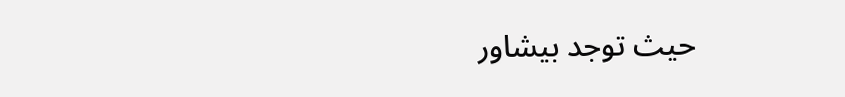حيث توجد بيشاور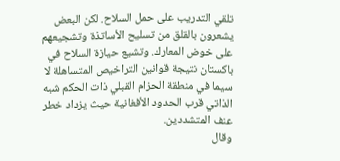تلقي التدريب على حمل السلاح. لكن البعض يشعرون بالقلق من تسليح الأساتذة وتشجيعهم على خوض المعارك. وتشيع حيازة السلاح في باكستان نتيجة قوانين التراخيص المتساهلة لا سيما في منطقة الحزام القبلي ذات الحكم شبه الذاتي قرب الحدود الأفغانية حيث يزداد خطر عنف المتشددين.
وقال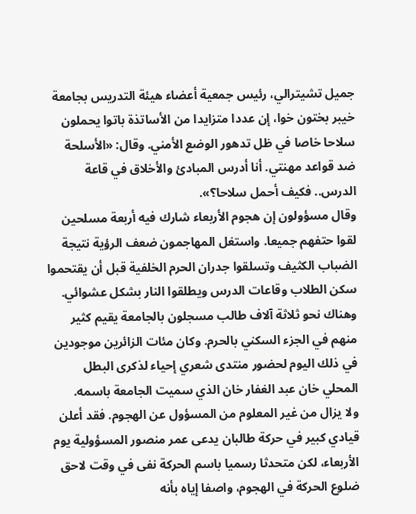جميل تشيترالي، رئيس جمعية أعضاء هيئة التدريس بجامعة خيبر بختون خوا، إن عددا متزايدا من الأساتذة باتوا يحملون سلاحا خاصا في ظل تدهور الوضع الأمني. وقال: «الأسلحة ضد قواعد مهنتي. أنا أدرس المبادئ والأخلاق في قاعة الدرس.. فكيف أحمل سلاحا؟».
وقال مسؤولون إن هجوم الأربعاء شارك فيه أربعة مسلحين لقوا حتفهم جميعا. واستغل المهاجمون ضعف الرؤية نتيجة الضباب الكثيف وتسلقوا جدران الحرم الخلفية قبل أن يقتحموا سكن الطلاب وقاعات الدرس ويطلقوا النار بشكل عشوائي.
وهناك نحو ثلاثة آلاف طالب مسجلون بالجامعة يقيم كثير منهم في الجزء السكني بالحرم. وكان مئات الزائرين موجودين في ذلك اليوم لحضور منتدى شعري إحياء لذكرى البطل المحلي خان عبد الغفار خان الذي سميت الجامعة باسمه.
ولا يزال من غير المعلوم من المسؤول عن الهجوم. فقد أعلن قيادي كبير في حركة طالبان يدعى عمر منصور المسؤولية يوم الأربعاء، لكن متحدثا رسميا باسم الحركة نفى في وقت لاحق ضلوع الحركة في الهجوم، واصفا إياه بأنه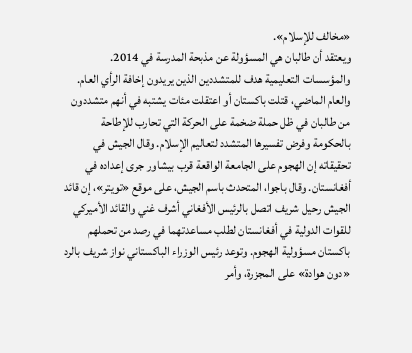«مخالف للإسلام».
ويعتقد أن طالبان هي المسؤولة عن مذبحة المدرسة في 2014. والمؤسسات التعليمية هدف للمتشددين الذين يريدون إخافة الرأي العام. والعام الماضي، قتلت باكستان أو اعتقلت مئات يشتبه في أنهم متشددون من طالبان في ظل حملة ضخمة على الحركة التي تحارب للإطاحة بالحكومة وفرض تفسيرها المتشدد لتعاليم الإسلام. وقال الجيش في تحقيقاته إن الهجوم على الجامعة الواقعة قرب بيشاور جرى إعداده في أفغانستان. وقال باجوا، المتحدث باسم الجيش، على موقع «تويتر»، إن قائد الجيش رحيل شريف اتصل بالرئيس الأفغاني أشرف غني والقائد الأميركي للقوات الدولية في أفغانستان لطلب مساعدتهما في رصد من تحملهم باكستان مسؤولية الهجوم. وتوعد رئيس الوزراء الباكستاني نواز شريف بالرد «دون هوادة» على المجزرة، وأمر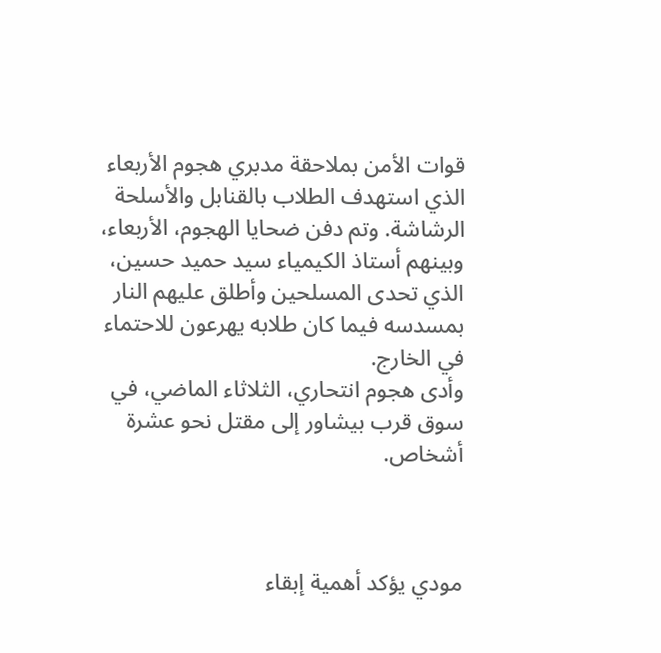قوات الأمن بملاحقة مدبري هجوم الأربعاء الذي استهدف الطلاب بالقنابل والأسلحة الرشاشة. وتم دفن ضحايا الهجوم، الأربعاء، وبينهم أستاذ الكيمياء سيد حميد حسين، الذي تحدى المسلحين وأطلق عليهم النار بمسدسه فيما كان طلابه يهرعون للاحتماء في الخارج.
وأدى هجوم انتحاري، الثلاثاء الماضي، في سوق قرب بيشاور إلى مقتل نحو عشرة أشخاص.



مودي يؤكد أهمية إبقاء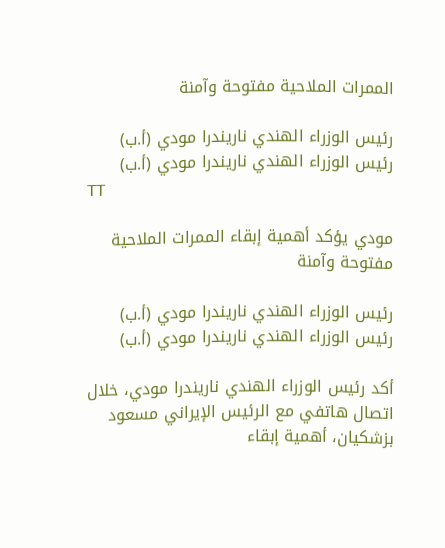الممرات الملاحية مفتوحة وآمنة

رئيس الوزراء الهندي ناريندرا مودي (أ.ب)
رئيس الوزراء الهندي ناريندرا مودي (أ.ب)
TT

مودي يؤكد أهمية إبقاء الممرات الملاحية مفتوحة وآمنة

رئيس الوزراء الهندي ناريندرا مودي (أ.ب)
رئيس الوزراء الهندي ناريندرا مودي (أ.ب)

أكد رئيس الوزراء الهندي ناريندرا مودي، خلال اتصال هاتفي مع الرئيس الإيراني مسعود بزشكيان، أهمية إبقاء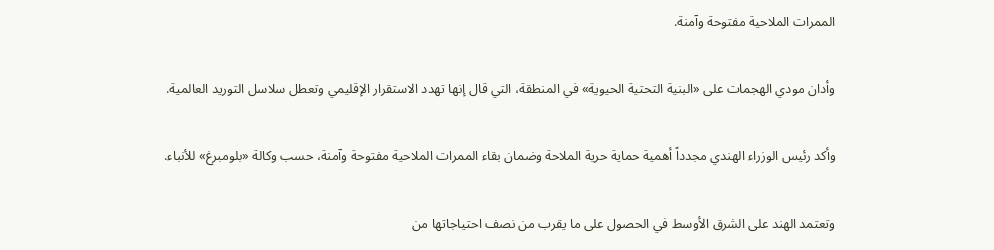الممرات الملاحية مفتوحة وآمنة.

وأدان مودي الهجمات على «البنية التحتية الحيوية» في المنطقة، التي قال إنها تهدد الاستقرار الإقليمي وتعطل سلاسل التوريد العالمية.

وأكد رئيس الوزراء الهندي مجدداً أهمية حماية حرية الملاحة وضمان بقاء الممرات الملاحية مفتوحة وآمنة، حسب وكالة «بلومبرغ» للأنباء.

وتعتمد الهند على الشرق الأوسط في الحصول على ما يقرب من نصف احتياجاتها من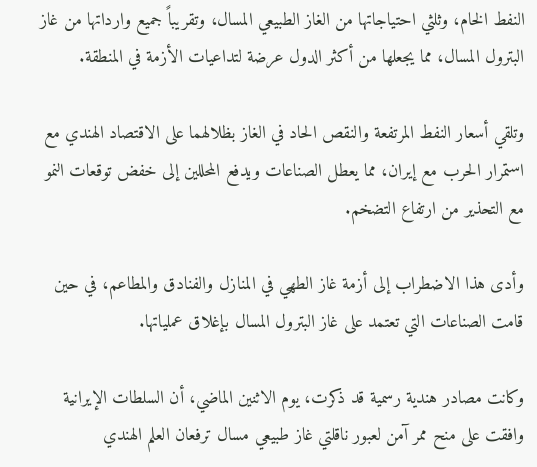النفط الخام، وثلثي احتياجاتها من الغاز الطبيعي المسال، وتقريباً جميع وارداتها من غاز البترول المسال، مما يجعلها من أكثر الدول عرضة لتداعيات الأزمة في المنطقة.

وتلقي أسعار النفط المرتفعة والنقص الحاد في الغاز بظلالهما على الاقتصاد الهندي مع استمرار الحرب مع إيران، مما يعطل الصناعات ويدفع المحللين إلى خفض توقعات النمو مع التحذير من ارتفاع التضخم.

وأدى هذا الاضطراب إلى أزمة غاز الطهي في المنازل والفنادق والمطاعم، في حين قامت الصناعات التي تعتمد على غاز البترول المسال بإغلاق عملياتها.

وكانت مصادر هندية رسمية قد ذكرت، يوم الاثنين الماضي، أن السلطات الإيرانية وافقت على منح ممر آمن لعبور ناقلتي غاز طبيعي مسال ترفعان العلم الهندي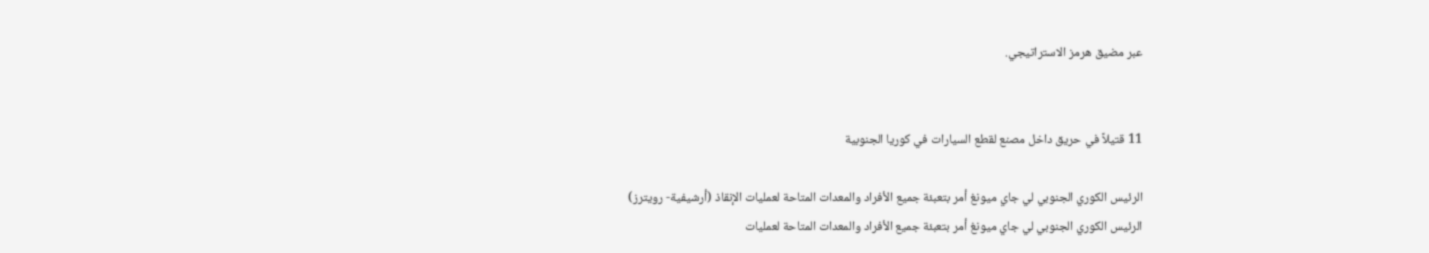عبر مضيق هرمز الاستراتيجي.


11 قتيلاً في حريق داخل مصنع لقطع السيارات في كوريا الجنوبية

الرئيس الكوري الجنوبي لي جاي ميونغ أمر بتعبئة جميع الأفراد والمعدات المتاحة لعمليات الإنقاذ (أرشيفية- رويترز)
الرئيس الكوري الجنوبي لي جاي ميونغ أمر بتعبئة جميع الأفراد والمعدات المتاحة لعمليات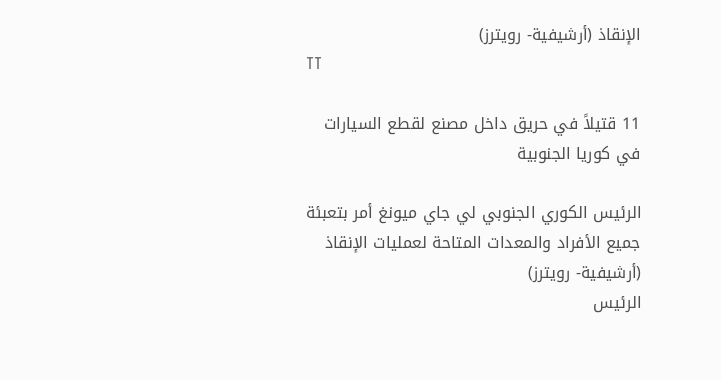الإنقاذ (أرشيفية- رويترز)
TT

11 قتيلاً في حريق داخل مصنع لقطع السيارات في كوريا الجنوبية

الرئيس الكوري الجنوبي لي جاي ميونغ أمر بتعبئة جميع الأفراد والمعدات المتاحة لعمليات الإنقاذ (أرشيفية- رويترز)
الرئيس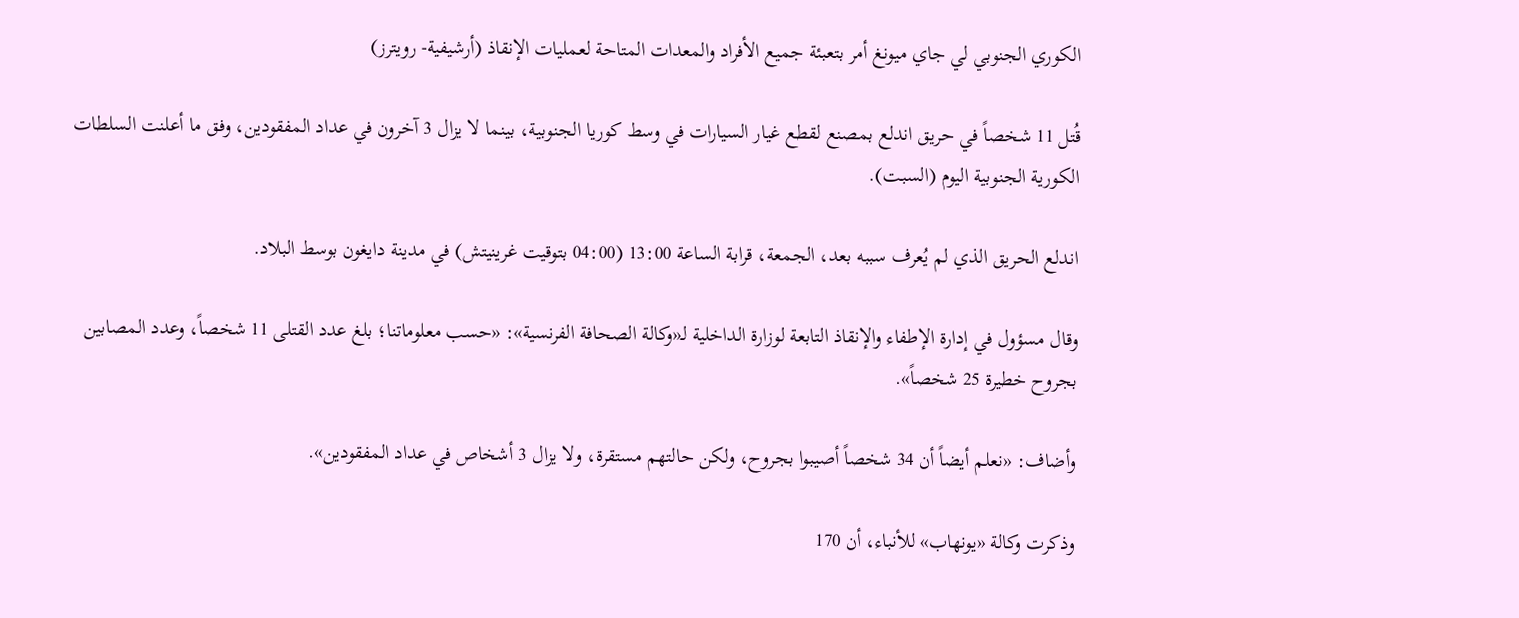الكوري الجنوبي لي جاي ميونغ أمر بتعبئة جميع الأفراد والمعدات المتاحة لعمليات الإنقاذ (أرشيفية- رويترز)

قُتل 11 شخصاً في حريق اندلع بمصنع لقطع غيار السيارات في وسط كوريا الجنوبية، بينما لا يزال 3 آخرون في عداد المفقودين، وفق ما أعلنت السلطات الكورية الجنوبية اليوم (السبت).

اندلع الحريق الذي لم يُعرف سببه بعد، الجمعة، قرابة الساعة 13:00 (04:00 بتوقيت غرينيتش) في مدينة دايغون بوسط البلاد.

وقال مسؤول في إدارة الإطفاء والإنقاذ التابعة لوزارة الداخلية لـ«وكالة الصحافة الفرنسية»: «حسب معلوماتنا؛ بلغ عدد القتلى 11 شخصاً، وعدد المصابين بجروح خطيرة 25 شخصاً».

وأضاف: «نعلم أيضاً أن 34 شخصاً أصيبوا بجروح، ولكن حالتهم مستقرة، ولا يزال 3 أشخاص في عداد المفقودين».

وذكرت وكالة «يونهاب» للأنباء، أن 170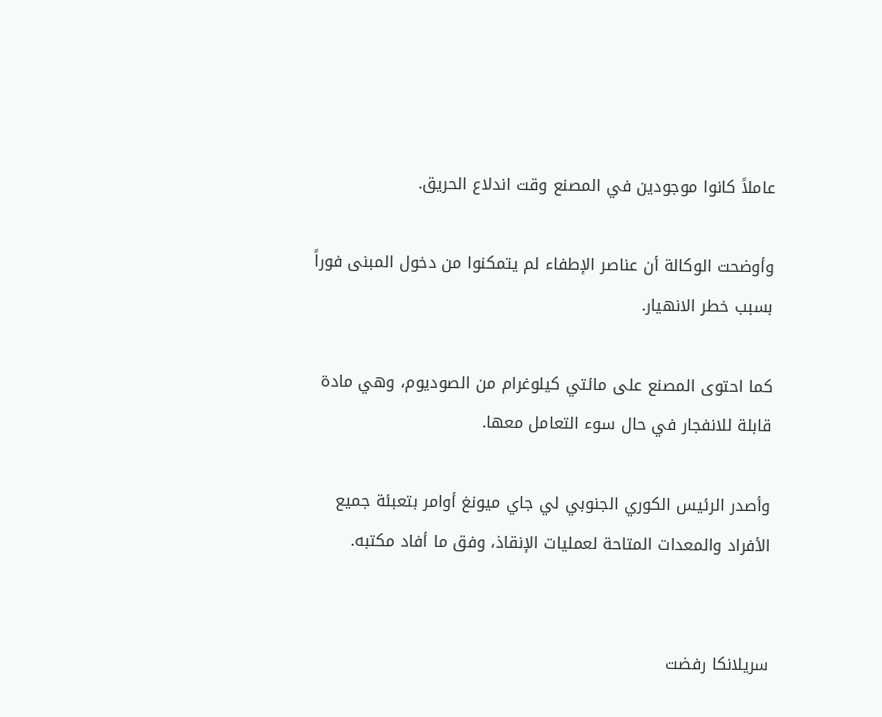عاملاً كانوا موجودين في المصنع وقت اندلاع الحريق.

وأوضحت الوكالة أن عناصر الإطفاء لم يتمكنوا من دخول المبنى فوراً بسبب خطر الانهيار.

كما احتوى المصنع على مائتي كيلوغرام من الصوديوم، وهي مادة قابلة للانفجار في حال سوء التعامل معها.

وأصدر الرئيس الكوري الجنوبي لي جاي ميونغ أوامر بتعبئة جميع الأفراد والمعدات المتاحة لعمليات الإنقاذ، وفق ما أفاد مكتبه.


سريلانكا رفضت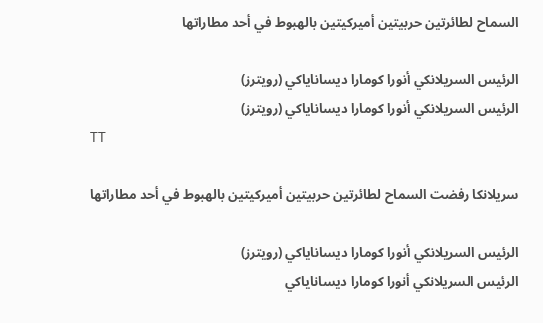السماح لطائرتين حربيتين أميركيتين بالهبوط في أحد مطاراتها

الرئيس السريلانكي أنورا كومارا ديساناياكي (رويترز)
الرئيس السريلانكي أنورا كومارا ديساناياكي (رويترز)
TT

سريلانكا رفضت السماح لطائرتين حربيتين أميركيتين بالهبوط في أحد مطاراتها

الرئيس السريلانكي أنورا كومارا ديساناياكي (رويترز)
الرئيس السريلانكي أنورا كومارا ديساناياكي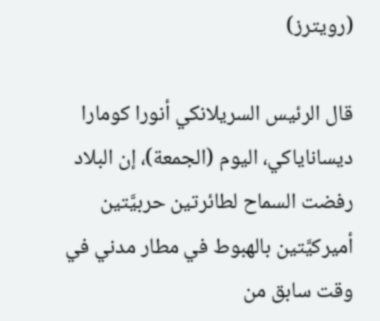(رويترز)

قال الرئيس السريلانكي أنورا كومارا ديساناياكي، اليوم (الجمعة)، إن البلاد رفضت السماح لطائرتين حربيَّتين أميركيَّتين بالهبوط في مطار مدني في وقت سابق من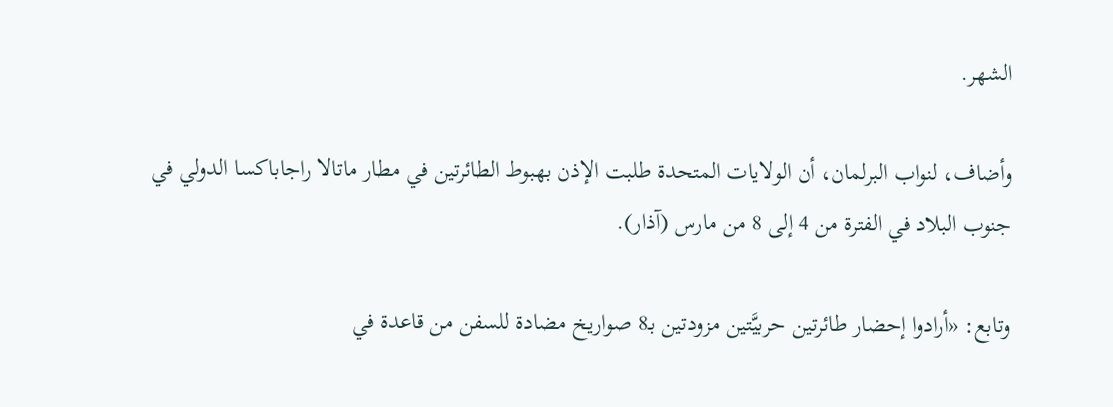الشهر.

وأضاف، لنواب البرلمان، أن الولايات المتحدة طلبت الإذن بهبوط الطائرتين في مطار ماتالا راجاباكسا الدولي في جنوب البلاد في الفترة من 4 إلى 8 من مارس (آذار).

وتابع: «أرادوا إحضار طائرتين حربيَّتين مزودتين بـ8 صواريخ مضادة للسفن من قاعدة في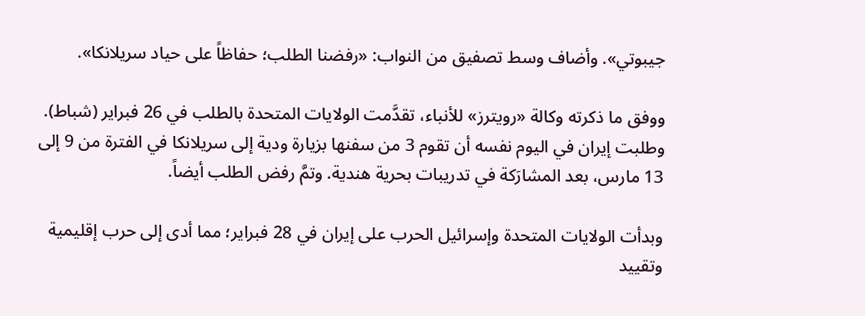جيبوتي». وأضاف وسط تصفيق من النواب: «رفضنا الطلب؛ حفاظاً على حياد سريلانكا».

ووفق ما ذكرته وكالة «رويترز» للأنباء، تقدَّمت الولايات المتحدة بالطلب في 26 فبراير (شباط). وطلبت إيران في اليوم نفسه أن تقوم 3 من سفنها بزيارة ودية إلى سريلانكا في الفترة من 9 إلى 13 مارس، بعد المشارَكة في تدريبات بحرية هندية. وتمَّ رفض الطلب أيضاً.

وبدأت الولايات المتحدة وإسرائيل الحرب على إيران في 28 فبراير؛ مما أدى إلى حرب إقليمية وتقييد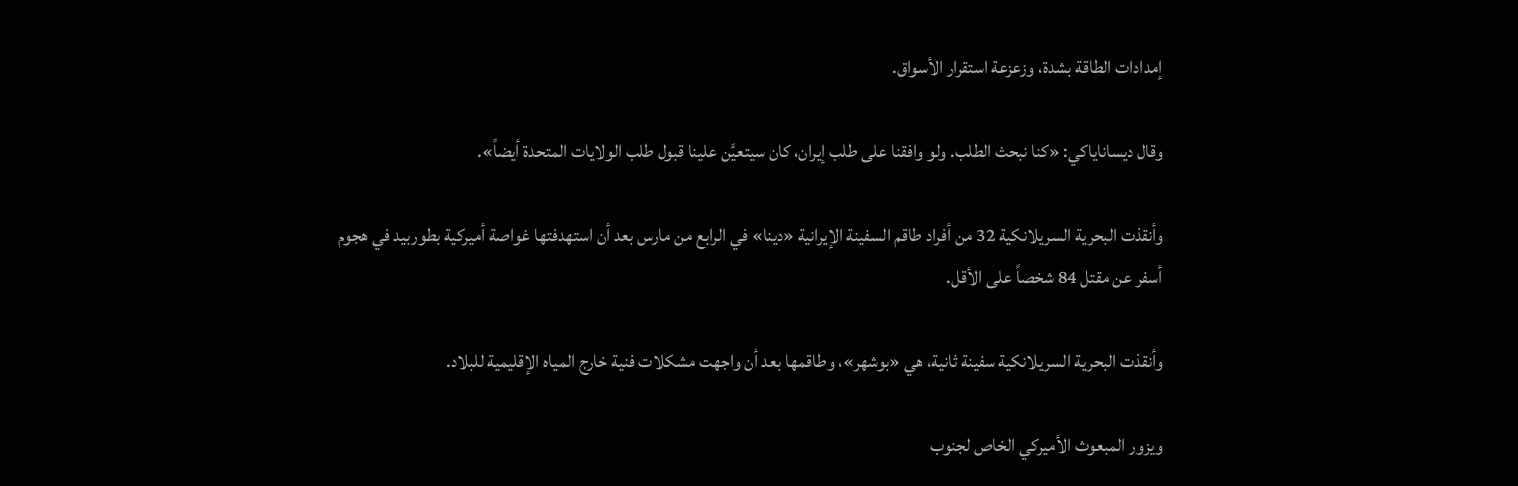إمدادات الطاقة بشدة، وزعزعة استقرار الأسواق.

وقال ديساناياكي: «كنا نبحث الطلب. ولو وافقنا على طلب إيران، كان سيتعيَّن علينا قبول طلب الولايات المتحدة أيضاً».

وأنقذت البحرية السريلانكية 32 من أفراد طاقم السفينة الإيرانية «دينا» في الرابع من مارس بعد أن استهدفتها غواصة أميركية بطوربيد في هجوم أسفر عن مقتل 84 شخصاً على الأقل.

وأنقذت البحرية السريلانكية سفينة ثانية، هي «بوشهر»، وطاقمها بعد أن واجهت مشكلات فنية خارج المياه الإقليمية للبلاد.

ويزور المبعوث الأميركي الخاص لجنوب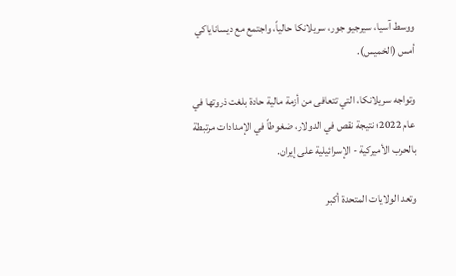ووسط آسيا، سيرجيو جور، سريلانكا حالياً، واجتمع مع ديساناياكي أمس (الخميس).

وتواجه سريلانكا، التي تتعافى من أزمة مالية حادة بلغت ذروتها في عام 2022؛ نتيجة نقص في الدولار، ضغوطاً في الإمدادات مرتبطة بالحرب الأميركية - الإسرائيلية على إيران.

وتعد الولايات المتحدة أكبر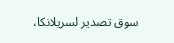سوق تصدير لسريلانكا،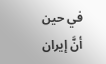في حين أنَّ إيران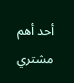أحد أهم مشتري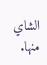الشاي منها.